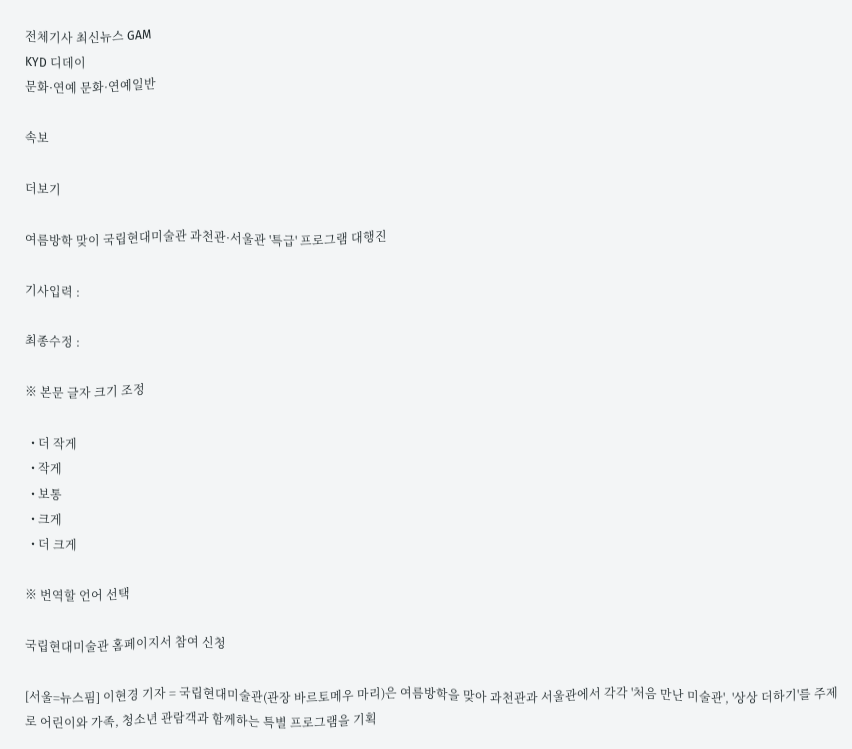전체기사 최신뉴스 GAM
KYD 디데이
문화·연예 문화·연예일반

속보

더보기

여름방학 맞이 국립현대미술관 과천관·서울관 '특급' 프로그램 대행진

기사입력 :

최종수정 :

※ 본문 글자 크기 조정

  • 더 작게
  • 작게
  • 보통
  • 크게
  • 더 크게

※ 번역할 언어 선택

국립현대미술관 홈페이지서 참여 신청

[서울=뉴스핌] 이현경 기자 = 국립현대미술관(관장 바르토메우 마리)은 여름방학을 맞아 과천관과 서울관에서 각각 '처음 만난 미술관', '상상 더하기'를 주제로 어린이와 가족, 청소년 관람객과 함께하는 특별 프로그램을 기획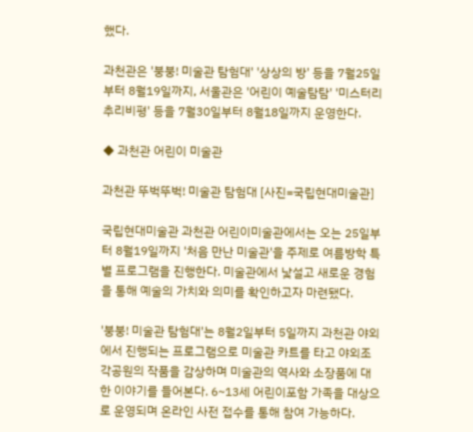했다.

과천관은 '붕붕! 미술관 탐험대' '상상의 방' 등을 7월25일부터 8월19일까지, 서울관은 '어린이 예술탐탐' '미스터리 추리비평' 등을 7월30일부터 8월18일까지 운영한다.

◆ 과천관 어린이 미술관

과천관 뚜벅뚜벅! 미술관 탐험대 [사진=국립현대미술관]

국립현대미술관 과천관 어린이미술관에서는 오는 25일부터 8월19일까지 '처음 만난 미술관'을 주제로 여름방학 특별 프로그램을 진행한다. 미술관에서 낯설고 새로운 경험을 통해 예술의 가치와 의미를 확인하고자 마련됐다.

'붕붕! 미술관 탐험대'는 8월2일부터 5일까지 과천관 야외에서 진행되는 프로그램으로 미술관 카트를 타고 야외조각공원의 작품을 감상하며 미술관의 역사와 소장품에 대한 이야기를 들어본다. 6~13세 어린이포함 가족을 대상으로 운영되며 온라인 사전 접수를 통해 참여 가능하다.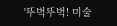'뚜벅뚜벅! 미술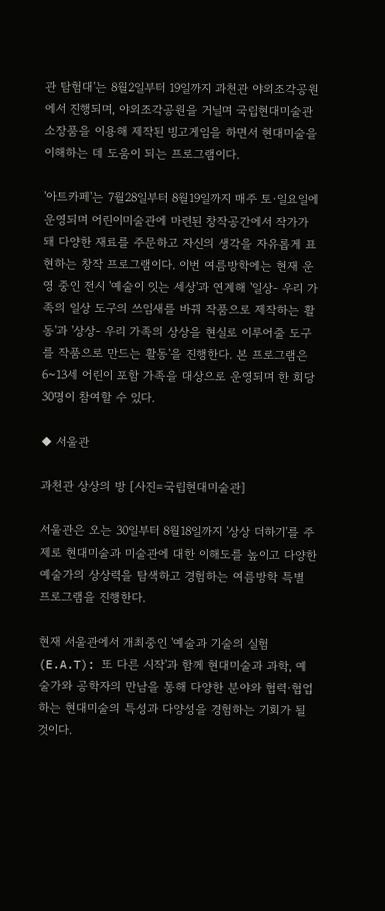관 탐험대'는 8월2일부터 19일까지 과천관 야외조각공원에서 진행되며, 야외조각공원을 거닐며 국립현대미술관 소장품을 이용해 제작된 빙고게임을 하면서 현대미술을 이해하는 데 도움이 되는 프로그램이다.

'아트카페'는 7월28일부터 8월19일까지 매주 토·일요일에 운영되며 어린이미술관에 마련된 창작공간에서 작가가 돼 다양한 재료를 주문하고 자신의 생각을 자유롭게 표현하는 창작 프로그램이다. 이번 여름방학에는 현재 운영 중인 전시 '예술이 잇는 세상'과 연계해 '일상- 우리 가족의 일상 도구의 쓰임새를 바꿔 작품으로 제작하는 활동'과 '상상- 우리 가족의 상상을 현실로 이루어줄 도구를 작품으로 만드는 활동'을 진행한다. 본 프로그램은 6~13세 어린이 포함 가족을 대상으로 운영되며 한 회당 30명이 참여할 수 있다.

◆ 서울관

과천관 상상의 방 [사진=국립현대미술관]

서울관은 오는 30일부터 8월18일까지 '상상 더하기'를 주제로 현대미술과 미술관에 대한 이해도를 높이고 다양한 예술가의 상상력을 탐색하고 경험하는 여름방학 특별 프로그램을 진행한다.

현재 서울관에서 개최중인 '예술과 기술의 실험(E.A.T): 또 다른 시작'과 함께 현대미술과 과학, 예술가와 공학자의 만남을 통해 다양한 분야와 협력·협업하는 현대미술의 특성과 다양성을 경험하는 기회가 될 것이다.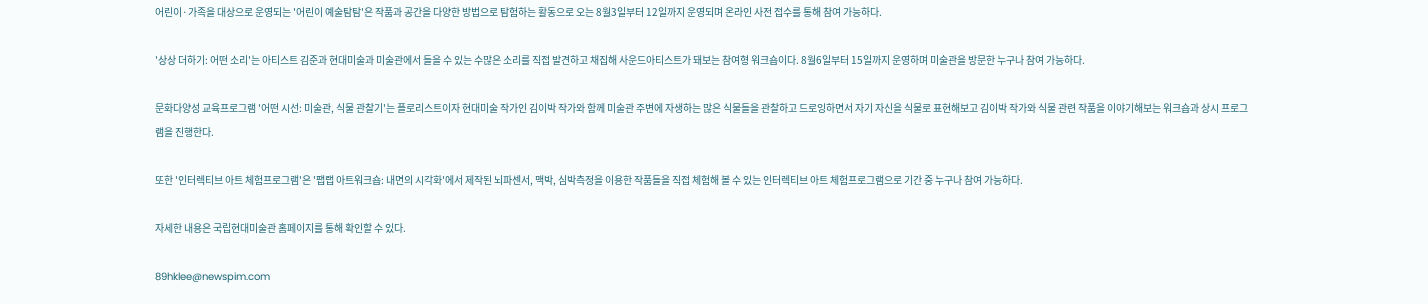어린이·가족을 대상으로 운영되는 '어린이 예술탐탐'은 작품과 공간을 다양한 방법으로 탐험하는 활동으로 오는 8월3일부터 12일까지 운영되며 온라인 사전 접수를 통해 참여 가능하다.

'상상 더하기: 어떤 소리'는 아티스트 김준과 현대미술과 미술관에서 들을 수 있는 수많은 소리를 직접 발견하고 채집해 사운드아티스트가 돼보는 참여형 워크숍이다. 8월6일부터 15일까지 운영하며 미술관을 방문한 누구나 참여 가능하다.

문화다양성 교육프로그램 '어떤 시선: 미술관, 식물 관찰기'는 플로리스트이자 현대미술 작가인 김이박 작가와 함께 미술관 주변에 자생하는 많은 식물들을 관찰하고 드로잉하면서 자기 자신을 식물로 표현해보고 김이박 작가와 식물 관련 작품을 이야기해보는 워크숍과 상시 프로그램을 진행한다.

또한 '인터렉티브 아트 체험프로그램'은 '팹랩 아트워크숍: 내면의 시각화'에서 제작된 뇌파센서, 맥박, 심박측정을 이용한 작품들을 직접 체험해 볼 수 있는 인터렉티브 아트 체험프로그램으로 기간 중 누구나 참여 가능하다.

자세한 내용은 국립현대미술관 홈페이지를 통해 확인할 수 있다.

89hklee@newspim.com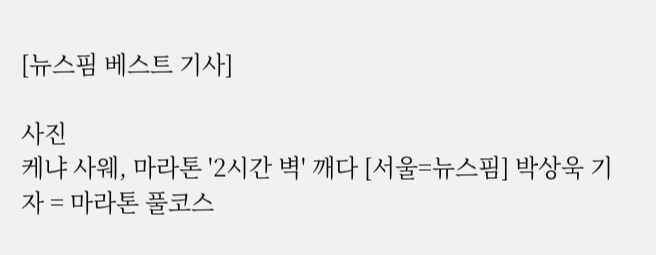[뉴스핌 베스트 기사]

사진
케냐 사웨, 마라톤 '2시간 벽' 깨다 [서울=뉴스핌] 박상욱 기자 = 마라톤 풀코스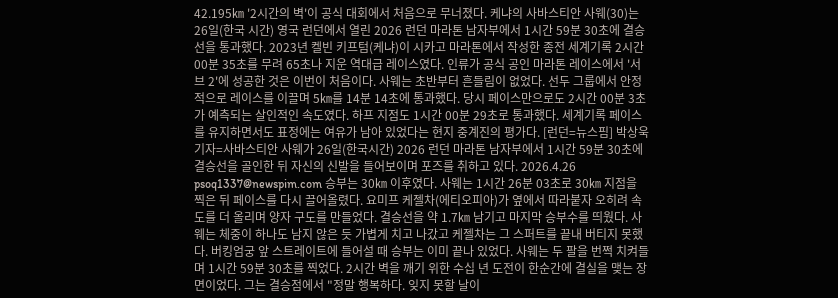42.195㎞ '2시간의 벽'이 공식 대회에서 처음으로 무너졌다. 케냐의 사바스티안 사웨(30)는 26일(한국 시간) 영국 런던에서 열린 2026 런던 마라톤 남자부에서 1시간 59분 30초에 결승선을 통과했다. 2023년 켈빈 키프텀(케냐)이 시카고 마라톤에서 작성한 종전 세계기록 2시간 00분 35초를 무려 65초나 지운 역대급 레이스였다. 인류가 공식 공인 마라톤 레이스에서 '서브 2'에 성공한 것은 이번이 처음이다. 사웨는 초반부터 흔들림이 없었다. 선두 그룹에서 안정적으로 레이스를 이끌며 5㎞를 14분 14초에 통과했다. 당시 페이스만으로도 2시간 00분 3초가 예측되는 살인적인 속도였다. 하프 지점도 1시간 00분 29초로 통과했다. 세계기록 페이스를 유지하면서도 표정에는 여유가 남아 있었다는 현지 중계진의 평가다. [런던=뉴스핌] 박상욱 기자=사바스티안 사웨가 26일(한국시간) 2026 런던 마라톤 남자부에서 1시간 59분 30초에 결승선을 골인한 뒤 자신의 신발을 들어보이며 포즈를 취하고 있다. 2026.4.26 psoq1337@newspim.com 승부는 30㎞ 이후였다. 사웨는 1시간 26분 03초로 30㎞ 지점을 찍은 뒤 페이스를 다시 끌어올렸다. 요미프 케젤차(에티오피아)가 옆에서 따라붙자 오히려 속도를 더 올리며 양자 구도를 만들었다. 결승선을 약 1.7㎞ 남기고 마지막 승부수를 띄웠다. 사웨는 체중이 하나도 남지 않은 듯 가볍게 치고 나갔고 케젤차는 그 스퍼트를 끝내 버티지 못했다. 버킹엄궁 앞 스트레이트에 들어설 때 승부는 이미 끝나 있었다. 사웨는 두 팔을 번쩍 치켜들며 1시간 59분 30초를 찍었다. 2시간 벽을 깨기 위한 수십 년 도전이 한순간에 결실을 맺는 장면이었다. 그는 결승점에서 "정말 행복하다. 잊지 못할 날이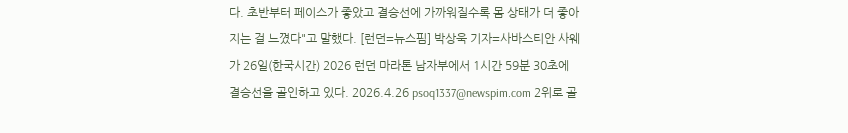다. 초반부터 페이스가 좋았고 결승선에 가까워질수록 몸 상태가 더 좋아지는 걸 느꼈다"고 말했다. [런던=뉴스핌] 박상욱 기자=사바스티안 사웨가 26일(한국시간) 2026 런던 마라톤 남자부에서 1시간 59분 30초에 결승선을 골인하고 있다. 2026.4.26 psoq1337@newspim.com 2위로 골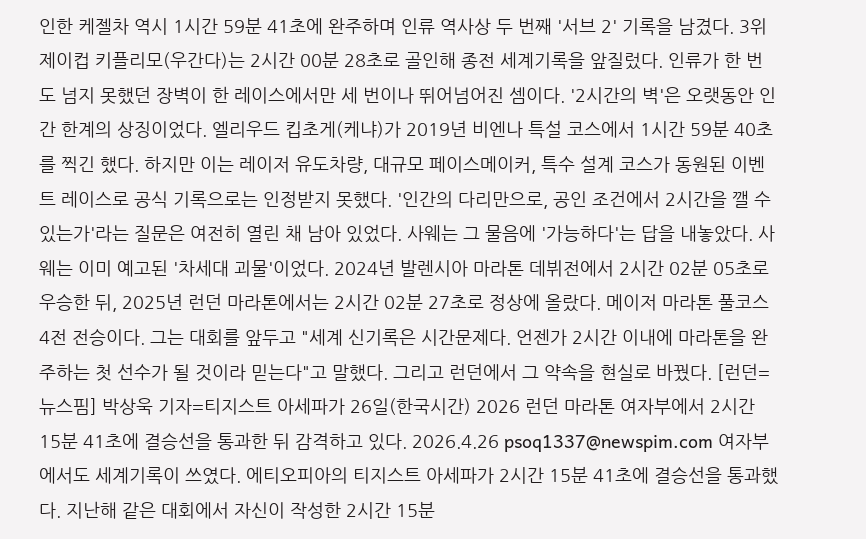인한 케젤차 역시 1시간 59분 41초에 완주하며 인류 역사상 두 번째 '서브 2' 기록을 남겼다. 3위 제이컵 키플리모(우간다)는 2시간 00분 28초로 골인해 종전 세계기록을 앞질렀다. 인류가 한 번도 넘지 못했던 장벽이 한 레이스에서만 세 번이나 뛰어넘어진 셈이다. '2시간의 벽'은 오랫동안 인간 한계의 상징이었다. 엘리우드 킵초게(케냐)가 2019년 비엔나 특설 코스에서 1시간 59분 40초를 찍긴 했다. 하지만 이는 레이저 유도차량, 대규모 페이스메이커, 특수 설계 코스가 동원된 이벤트 레이스로 공식 기록으로는 인정받지 못했다. '인간의 다리만으로, 공인 조건에서 2시간을 깰 수 있는가'라는 질문은 여전히 열린 채 남아 있었다. 사웨는 그 물음에 '가능하다'는 답을 내놓았다. 사웨는 이미 예고된 '차세대 괴물'이었다. 2024년 발렌시아 마라톤 데뷔전에서 2시간 02분 05초로 우승한 뒤, 2025년 런던 마라톤에서는 2시간 02분 27초로 정상에 올랐다. 메이저 마라톤 풀코스 4전 전승이다. 그는 대회를 앞두고 "세계 신기록은 시간문제다. 언젠가 2시간 이내에 마라톤을 완주하는 첫 선수가 될 것이라 믿는다"고 말했다. 그리고 런던에서 그 약속을 현실로 바꿨다. [런던=뉴스핌] 박상욱 기자=티지스트 아세파가 26일(한국시간) 2026 런던 마라톤 여자부에서 2시간 15분 41초에 결승선을 통과한 뒤 감격하고 있다. 2026.4.26 psoq1337@newspim.com 여자부에서도 세계기록이 쓰였다. 에티오피아의 티지스트 아세파가 2시간 15분 41초에 결승선을 통과했다. 지난해 같은 대회에서 자신이 작성한 2시간 15분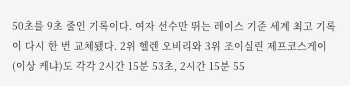50초를 9초 줄인 기록이다. 여자 선수만 뛰는 레이스 기준 세계 최고 기록이 다시 한 번 교체됐다. 2위 헬렌 오비리와 3위 조이실린 제프코스게이(이상 케냐)도 각각 2시간 15분 53초, 2시간 15분 55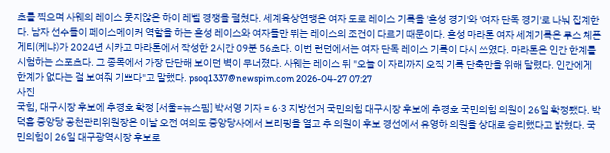초를 찍으며 사웨의 레이스 못지않은 하이 레벨 경쟁을 펼쳤다. 세계육상연맹은 여자 도로 레이스 기록을 '혼성 경기'와 '여자 단독 경기'로 나눠 집계한다. 남자 선수들이 페이스메이커 역할을 하는 혼성 레이스와 여자들만 뛰는 레이스의 조건이 다르기 때문이다. 혼성 마라톤 여자 세계기록은 루스 체픈게티(케냐)가 2024년 시카고 마라톤에서 작성한 2시간 09분 56초다. 이번 런던에서는 여자 단독 레이스 기록이 다시 쓰였다. 마라톤은 인간 한계를 시험하는 스포츠다. 그 종목에서 가장 단단해 보이던 벽이 무너졌다. 사웨는 레이스 뒤 "오늘 이 자리까지 오직 기록 단축만을 위해 달렸다. 인간에게 한계가 없다는 걸 보여줘 기쁘다"고 말했다. psoq1337@newspim.com 2026-04-27 07:27
사진
국힘, 대구시장 후보에 추경호 확정 [서울=뉴스핌] 박서영 기자 = 6·3 지방선거 국민의힘 대구시장 후보에 추경호 국민의힘 의원이 26일 확정됐다. 박덕흠 중앙당 공천관리위원장은 이날 오전 여의도 중앙당사에서 브리핑을 열고 추 의원이 후보 경선에서 유영하 의원을 상대로 승리했다고 밝혔다. 국민의힘이 26일 대구광역시장 후보로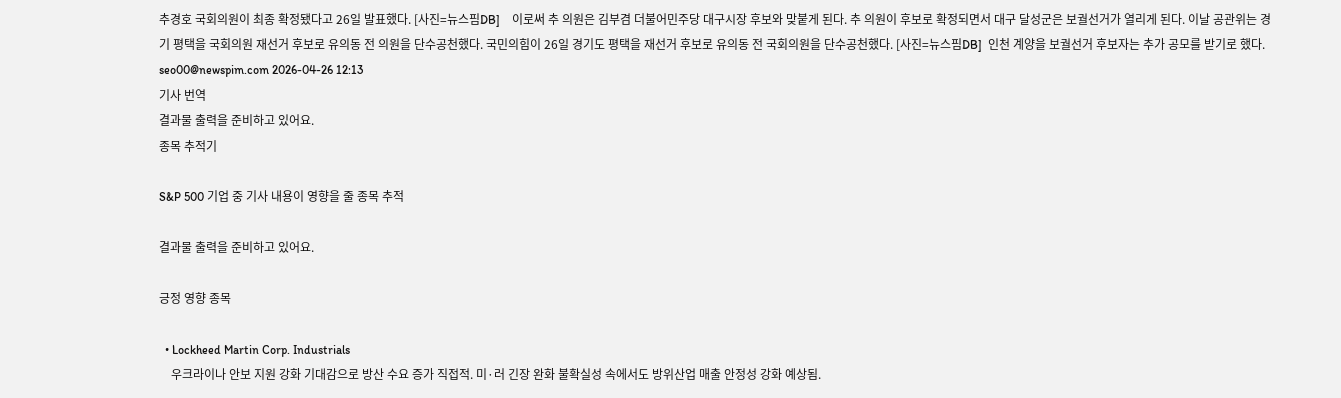추경호 국회의원이 최종 확정됐다고 26일 발표했다. [사진=뉴스핌DB]    이로써 추 의원은 김부겸 더불어민주당 대구시장 후보와 맞붙게 된다. 추 의원이 후보로 확정되면서 대구 달성군은 보궐선거가 열리게 된다. 이날 공관위는 경기 평택을 국회의원 재선거 후보로 유의동 전 의원을 단수공천했다. 국민의힘이 26일 경기도 평택을 재선거 후보로 유의동 전 국회의원을 단수공천했다. [사진=뉴스핌DB]  인천 계양을 보궐선거 후보자는 추가 공모를 받기로 했다. seo00@newspim.com 2026-04-26 12:13
기사 번역
결과물 출력을 준비하고 있어요.
종목 추적기

S&P 500 기업 중 기사 내용이 영향을 줄 종목 추적

결과물 출력을 준비하고 있어요.

긍정 영향 종목

  • Lockheed Martin Corp. Industrials
    우크라이나 안보 지원 강화 기대감으로 방산 수요 증가 직접적. 미·러 긴장 완화 불확실성 속에서도 방위산업 매출 안정성 강화 예상됨.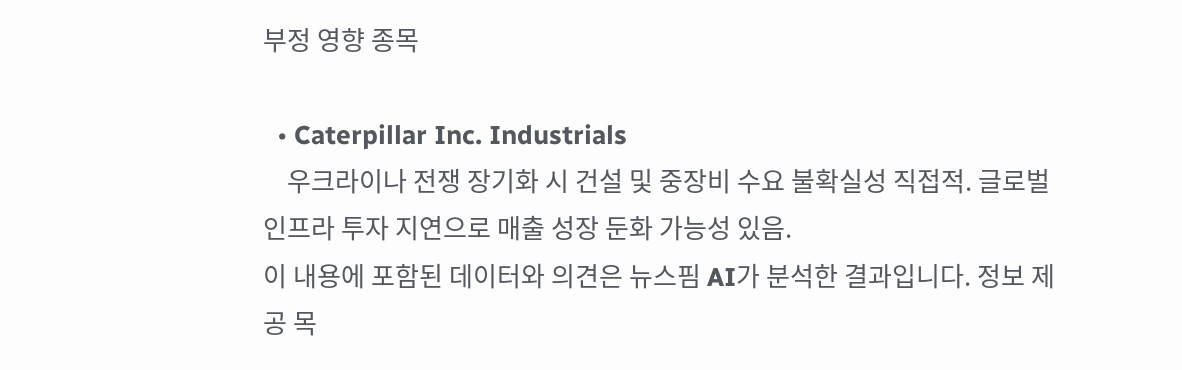부정 영향 종목

  • Caterpillar Inc. Industrials
    우크라이나 전쟁 장기화 시 건설 및 중장비 수요 불확실성 직접적. 글로벌 인프라 투자 지연으로 매출 성장 둔화 가능성 있음.
이 내용에 포함된 데이터와 의견은 뉴스핌 AI가 분석한 결과입니다. 정보 제공 목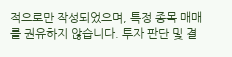적으로만 작성되었으며, 특정 종목 매매를 권유하지 않습니다. 투자 판단 및 결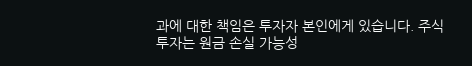과에 대한 책임은 투자자 본인에게 있습니다. 주식 투자는 원금 손실 가능성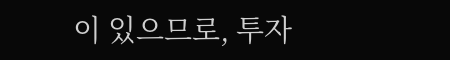이 있으므로, 투자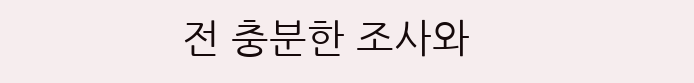전 충분한 조사와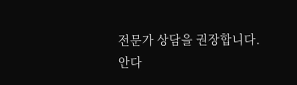전문가 상담을 권장합니다.
안다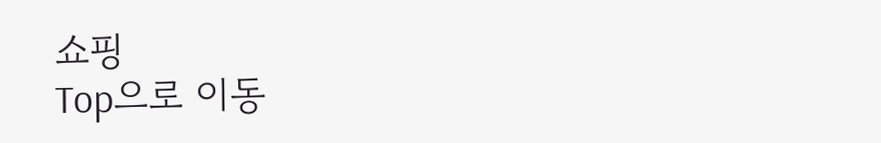쇼핑
Top으로 이동